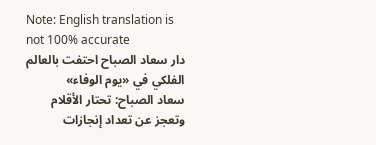Note: English translation is not 100% accurate
دار سعاد الصباح احتفت بالعالم الفلكي في «يوم الوفاء»
سعاد الصباح: تحتار الأقلام وتعجز عن تعداد إنجازات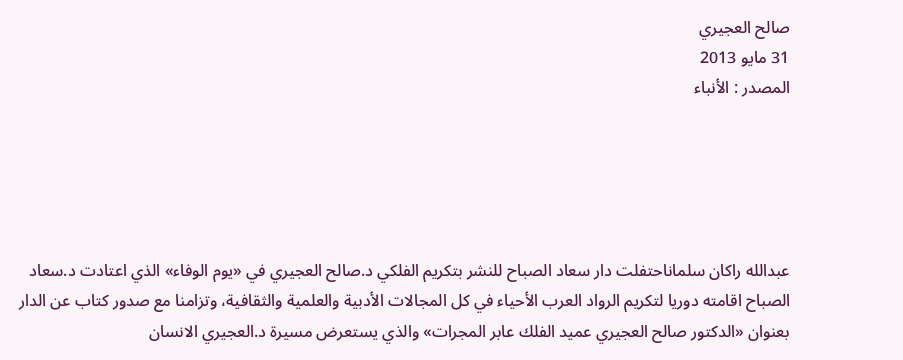صالح العجيري
31 مايو 2013
المصدر : الأنباء





عبدالله راكان سلماناحتفلت دار سعاد الصباح للنشر بتكريم الفلكي د.صالح العجيري في «يوم الوفاء» الذي اعتادت د.سعاد الصباح اقامته دوريا لتكريم الرواد العرب الأحياء في كل المجالات الأدبية والعلمية والثقافية، وتزامنا مع صدور كتاب عن الدار بعنوان «الدكتور صالح العجيري عميد الفلك عابر المجرات» والذي يستعرض مسيرة د.العجيري الانسان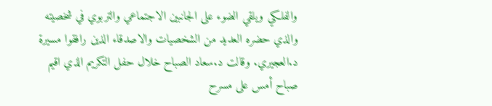والفلكي ويلقي الضوء على الجانبين الاجتماعي والتربوي في شخصيته والذي حضره العديد من الشخصيات والاصدقاء الذين رافقوا مسيرة د.العجيري. وقالت د.سعاد الصباح خلال حفل التكريم الذي اقيم صباح أمس على مسرح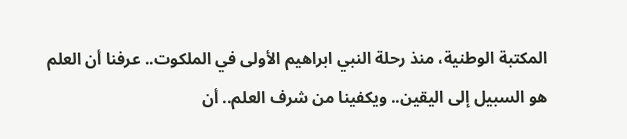المكتبة الوطنية، منذ رحلة النبي ابراهيم الأولى في الملكوت.. عرفنا أن العلم هو السبيل إلى اليقين.. ويكفينا من شرف العلم.. أن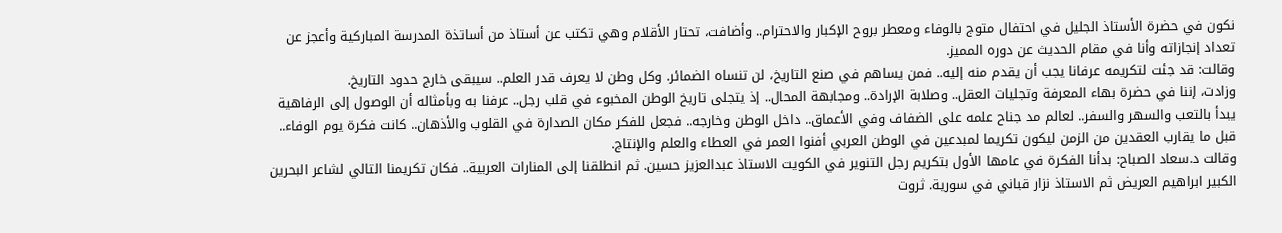نكون في حضرة الأستاذ الجليل في احتفال متوج بالوفاء ومعطر بروح الإكبار والاحترام.. وأضافت، تحتار الأقلام وهي تكتب عن أستاذ من أساتذة المدرسة المباركية وأعجز عن تعداد إنجازاته وأنا في مقام الحديث عن دوره المميز.
وقالت: قد جئت لتكريمه عرفانا يجب أن يقدم منه إليه.. فمن يساهم في صنع التاريخ، لن تنساه الضمائر. وكل وطن لا يعرف قدر العلم.. سيبقى خارج حدود التاريخ.
وزادت، إننا في حضرة بهاء المعرفة وتجليات العقل.. وصلابة الإرادة.. ومجابهة المحال.. إذ يتجلى تاريخ الوطن المخبوء في قلب رجل.. عرفنا به وبأمثاله أن الوصول إلى الرفاهية يبدأ بالتعب والسهر والسفر.. لعالم مد جناح علمه على الضفاف وفي الأعماق.. داخل الوطن وخارجه.. فجعل للفكر مكان الصدارة في القلوب والأذهان.. كانت فكرة يوم الوفاء.. قبل ما يقارب العقدين من الزمن ليكون تكريما لمبدعين في الوطن العربي أفنوا العمر في العطاء والعلم والإنتاج.
وقالت د.سعاد الصباح: بدأنا الفكرة في عامها الأول بتكريم رجل التنوير في الكويت الاستاذ عبدالعزيز حسين. ثم انطلقنا إلى المنارات العربية.. فكان تكريمنا التالي لشاعر البحرين الكبير ابراهيم العريض ثم الاستاذ نزار قباني في سورية. ثروت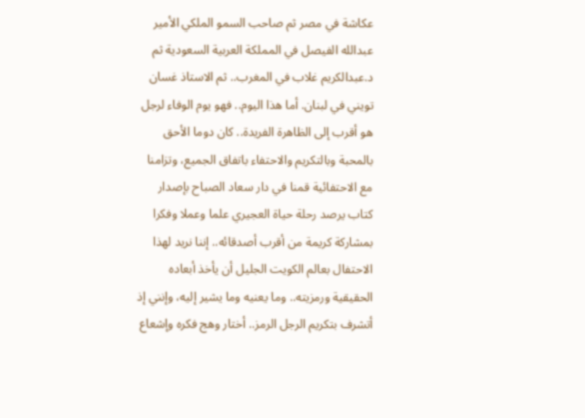عكاشة في مصر ثم صاحب السمو الملكي الأمير عبدالله الفيصل في المملكة العربية السعودية ثم د.عبدالكريم غلاب في المغرب.. ثم الاستاذ غسان تويني في لبنان. أما هذا اليوم.. فهو يوم الوفاء لرجل هو أقرب إلى الظاهرة الفريدة.. كان دوما الأحق بالمحبة وبالتكريم والاحتفاء باتفاق الجميع، وتزامنا مع الاحتفائية قمنا في دار سعاد الصباح بإصدار كتاب يرصد رحلة حياة العجيري علما وعملا وفكرا بمشاركة كريمة من أقرب أصدقائه.. إننا نريد لهذا الاحتفال بعالم الكويت الجليل أن يأخذ أبعاده الحقيقية ورمزيته.. وما يعنيه وما يشير إليه، وإنني إذ أتشرف بتكريم الرجل الرمز.. أختار وهج فكره وإشعاع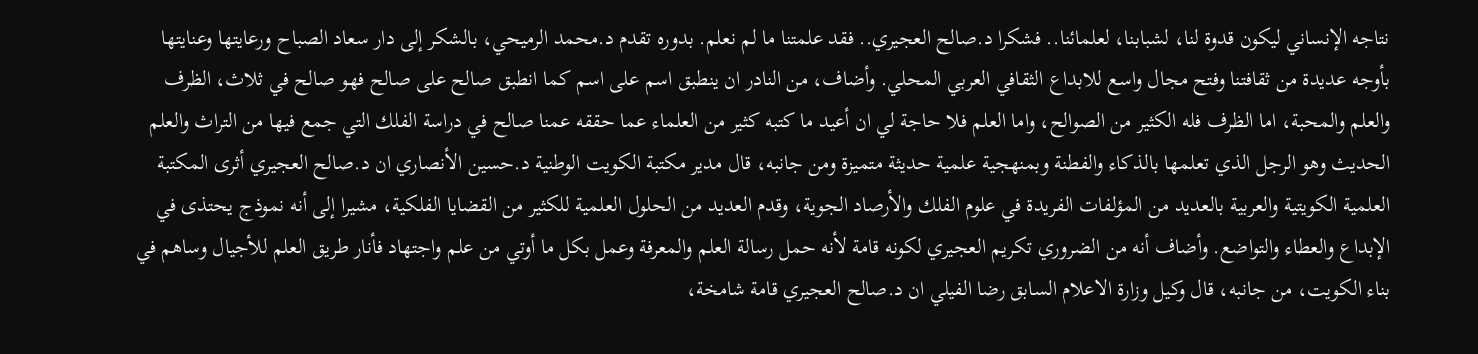نتاجه الإنساني ليكون قدوة لنا، لشبابنا، لعلمائنا.. فشكرا د.صالح العجيري.. فقد علمتنا ما لم نعلم. بدوره تقدم د.محمد الرميحي، بالشكر إلى دار سعاد الصباح ورعايتها وعنايتها بأوجه عديدة من ثقافتنا وفتح مجال واسع للابداع الثقافي العربي المحلي. وأضاف، من النادر ان ينطبق اسم على اسم كما انطبق صالح على صالح فهو صالح في ثلاث، الظرف والعلم والمحبة، اما الظرف فله الكثير من الصوالح، واما العلم فلا حاجة لي ان أعيد ما كتبه كثير من العلماء عما حققه عمنا صالح في دراسة الفلك التي جمع فيها من التراث والعلم الحديث وهو الرجل الذي تعلمها بالذكاء والفطنة وبمنهجية علمية حديثة متميزة ومن جانبه، قال مدير مكتبة الكويت الوطنية د.حسين الأنصاري ان د.صالح العجيري أثرى المكتبة العلمية الكويتية والعربية بالعديد من المؤلفات الفريدة في علوم الفلك والأرصاد الجوية، وقدم العديد من الحلول العلمية للكثير من القضايا الفلكية، مشيرا إلى أنه نموذج يحتذى في الإبداع والعطاء والتواضع. وأضاف أنه من الضروري تكريم العجيري لكونه قامة لأنه حمل رسالة العلم والمعرفة وعمل بكل ما أوتي من علم واجتهاد فأنار طريق العلم للأجيال وساهم في بناء الكويت، من جانبه، قال وكيل وزارة الاعلام السابق رضا الفيلي ان د.صالح العجيري قامة شامخة،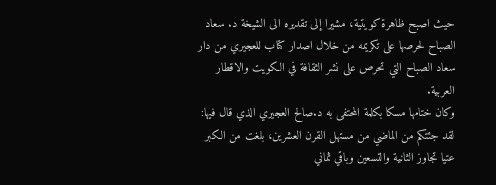حيث اصبح ظاهرة كويتية، مشيرا إلى تقديره الى الشيخة د. سعاد الصباح لحرصها على تكريمه من خلال اصدار كتاب للعجيري من دار سعاد الصباح التي تحرص على نشر الثقافة في الكويت والاقطار العربية.
وكان ختامها مسكا بكلمة المحتفى به د.صالح العجيري الذي قال فيها: لقد جئتكم من الماضي من مستهل القرن العشرين، بلغت من الكبر عتيا تجاوز الثانية والتسعين وباقي ثماني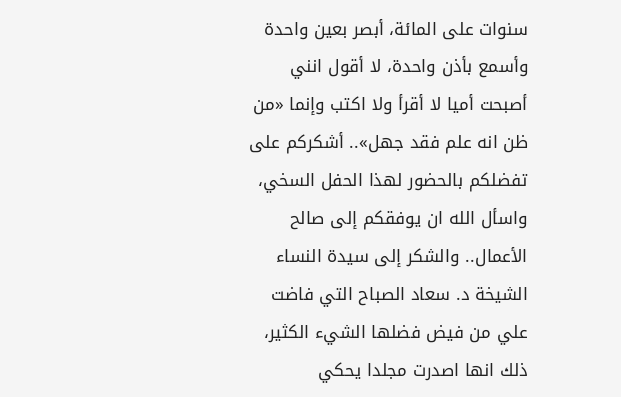سنوات على المائة، أبصر بعين واحدة وأسمع بأذن واحدة، لا أقول انني أصبحت أميا لا أقرأ ولا اكتب وإنما «من ظن انه علم فقد جهل».. أشكركم على تفضلكم بالحضور لهذا الحفل السخي، واسأل الله ان يوفقكم إلى صالح الأعمال.. والشكر إلى سيدة النساء الشيخة د. سعاد الصباح التي فاضت علي من فيض فضلها الشيء الكثير، ذلك انها اصدرت مجلدا يحكي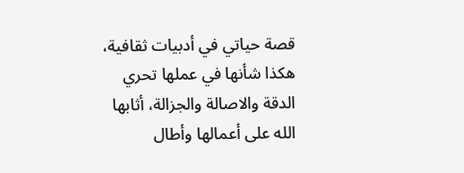قصة حياتي في أدبيات ثقافية، هكذا شأنها في عملها تحري الدقة والاصالة والجزالة، أثابها الله على أعمالها وأطال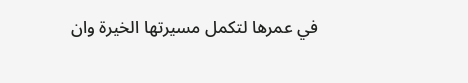في عمرها لتكمل مسيرتها الخيرة وان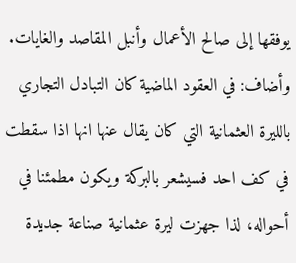يوفقها إلى صالح الأعمال وأنبل المقاصد والغايات. وأضاف: في العقود الماضية كان التبادل التجاري بالليرة العثمانية التي كان يقال عنها انها اذا سقطت في كف احد فسيشعر بالبركة ويكون مطمئنا في أحواله، لذا جهزت ليرة عثمانية صناعة جديدة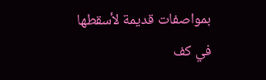بمواصفات قديمة لأسقطها في كف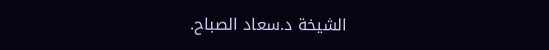الشيخة د.سعاد الصباح.